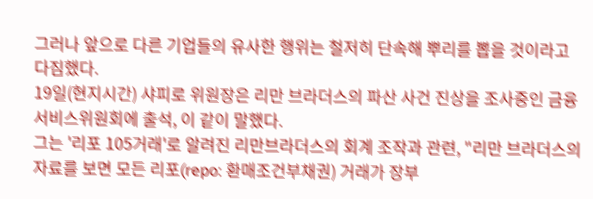그러나 앞으로 다른 기업들의 유사한 행위는 철저히 단속해 뿌리를 뽑을 것이라고 다짐했다.
19일(현지시간) 샤피로 위원장은 리만 브라더스의 파산 사건 진상을 조사중인 금융서비스위원회에 출석, 이 같이 말했다.
그는 '리포 105거래'로 알려진 리만브라더스의 회계 조작과 관련, "리만 브라더스의 자료를 보면 모든 리포(repo: 환매조건부채권) 거래가 장부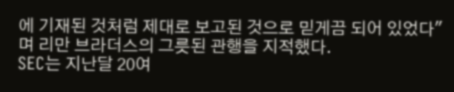에 기재된 것처럼 제대로 보고된 것으로 믿게끔 되어 있었다"며 리만 브라더스의 그릇된 관행을 지적했다.
SEC는 지난달 20여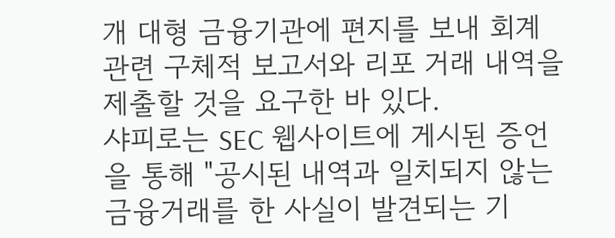개 대형 금융기관에 편지를 보내 회계 관련 구체적 보고서와 리포 거래 내역을 제출할 것을 요구한 바 있다.
샤피로는 SEC 웹사이트에 게시된 증언을 통해 "공시된 내역과 일치되지 않는 금융거래를 한 사실이 발견되는 기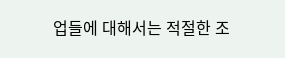업들에 대해서는 적절한 조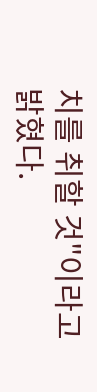치를 취할 것"이라고 밝혔다.